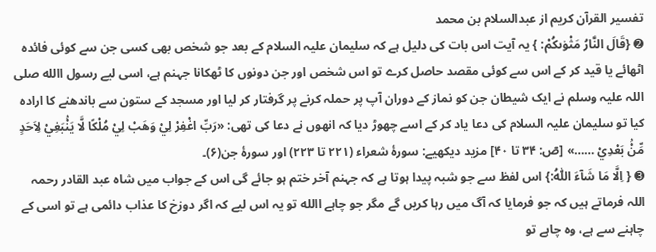تفسیر القرآن کریم از عبدالسلام بن محمد
➋ {قَالَ النَّارُ مَثْوٰىكُمْ: } یہ آیت اس بات کی دلیل ہے کہ سلیمان علیہ السلام کے بعد جو شخص بھی کسی جن سے کوئی فائدہ اٹھائے یا قید کر کے اس سے کوئی مقصد حاصل کرے تو اس شخص اور جن دونوں کا ٹھکانا جہنم ہے، اسی لیے رسول االله صلی اللہ علیہ وسلم نے ایک شیطان جن کو نماز کے دوران آپ پر حملہ کرنے پر گرفتار کر لیا اور مسجد کے ستون سے باندھنے کا ارادہ کیا تو سلیمان علیہ السلام کی دعا یاد کر کے اسے چھوڑ دیا کہ انھوں نے دعا کی تھی: «رَبِّ اغْفِرْ لِيْ وَهَبْ لِيْ مُلْكًا لَّا يَنْۢبَغِيْ لِاَحَدٍ مِّنْۢ بَعْدِيْ ……» [صٓ: ۳۴ تا ۴۰] مزید دیکھیے: سورۂ شعراء (۲۲۱ تا ۲۲۳) اور سورۂ جن(۶)۔
➌ { اِلَّا مَا شَآءَ اللّٰهُ:} اس لفظ سے جو شبہ پیدا ہوتا ہے کہ جہنم آخر ختم ہو جائے گی اس کے جواب میں شاہ عبد القادر رحمہ اللہ فرماتے ہیں کہ جو فرمایا کہ آگ میں رہا کریں گے مگر جو چاہے االله تو یہ اس لیے کہ اگر دوزخ کا عذاب دائمی ہے تو اسی کے چاہنے سے ہے، وہ چاہے تو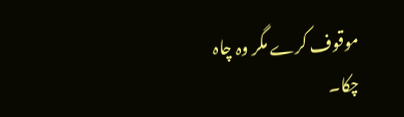موقوف کرے مگر وہ چاہ چکا۔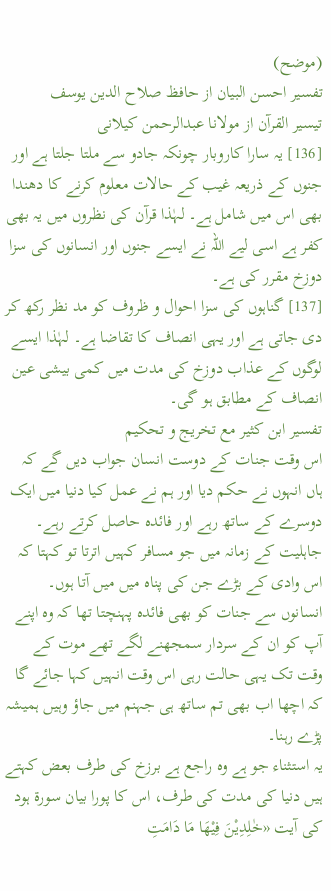(موضح)
تفسیر احسن البیان از حافظ صلاح الدین یوسف
تيسير القرآن از مولانا عبدالرحمن کیلانی
[136] یہ سارا کاروبار چونکہ جادو سے ملتا جلتا ہے اور جنوں کے ذریعہ غیب کے حالات معلوم کرنے کا دھندا بھی اس میں شامل ہے۔ لہٰذا قرآن کی نظروں میں یہ بھی کفر ہے اسی لیے اللہ نے ایسے جنوں اور انسانوں کی سزا دوزخ مقرر کی ہے۔
[137] گناہوں کی سزا احوال و ظروف کو مد نظر رکھ کر دی جاتی ہے اور یہی انصاف کا تقاضا ہے۔ لہٰذا ایسے لوگوں کے عذاب دوزخ کی مدت میں کمی بیشی عین انصاف کے مطابق ہو گی۔
تفسیر ابن کثیر مع تخریج و تحکیم
اس وقت جنات کے دوست انسان جواب دیں گے کہ ہاں انہوں نے حکم دیا اور ہم نے عمل کیا دنیا میں ایک دوسرے کے ساتھ رہے اور فائدہ حاصل کرتے رہے۔ جاہلیت کے زمانہ میں جو مسافر کہیں اترتا تو کہتا کہ اس وادی کے بڑے جن کی پناہ میں میں آتا ہوں۔ انسانوں سے جنات کو بھی فائدہ پہنچتا تھا کہ وہ اپنے آپ کو ان کے سردار سمجھنے لگے تھے موت کے وقت تک یہی حالت رہی اس وقت انہیں کہا جائے گا کہ اچھا اب بھی تم ساتھ ہی جہنم میں جاؤ وہیں ہمیشہ پڑے رہنا۔
یہ استثناء جو ہے وہ راجع ہے برزخ کی طرف بعض کہتے ہیں دنیا کی مدت کی طرف، اس کا پورا بیان سورۃ ہود کی آیت «خٰلِدِيْنَ فِيْهَا مَا دَامَتِ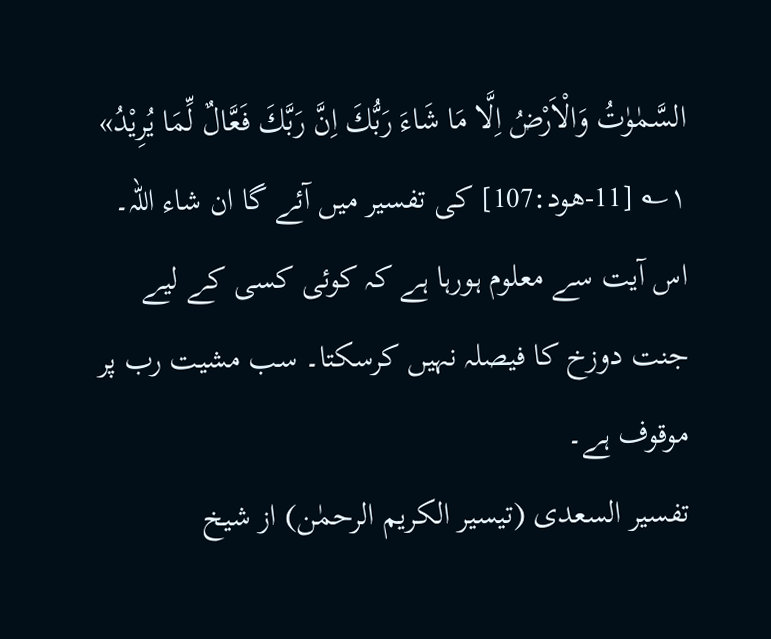السَّمٰوٰتُ وَالْاَرْضُ اِلَّا مَا شَاءَ رَبُّكَ اِنَّ رَبَّكَ فَعَّالٌ لِّمَا يُرِيْدُ» ۱؎ [11-هود:107] کی تفسیر میں آئے گا ان شاء اللہ۔ اس آیت سے معلوم ہورہا ہے کہ کوئی کسی کے لیے جنت دوزخ کا فیصلہ نہیں کرسکتا۔ سب مشیت رب پر موقوف ہے۔
تفسیر السعدی (تیسیر الکریم الرحمٰن) از شیخ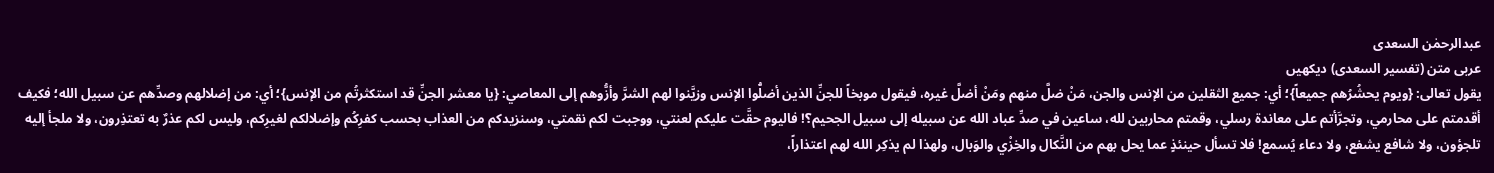عبدالرحمٰن السعدی
عربی متن (تفسیر السعدی) دیکھیں
يقول تعالى: {ويوم يحشُرُهم جميعاً}؛ أي: جميع الثقلين من الإنس والجن، مَنْ ضلَّ منهم ومَنْ أضلَّ غيره، فيقول موبخاً للجنِّ الذين أضلُّوا الإنس وزيَّنوا لهم الشرَّ وأزُّوهم إلى المعاصي: {يا معشر الجنِّ قد استكثرتُم من الإنس}؛ أي: من إضلالهم وصدِّهم عن سبيل الله؛ فكيف أقدمتم على محارمي، وتجرَّأتم على معاندة رسلي، وقمتم محاربين لله، ساعين في صدِّ عباد الله عن سبيله إلى سبيل الجحيم؟! فاليوم حقَّت عليكم لعنتي، ووجبت لكم نقمتي، وسنزيدكم من العذاب بحسب كفرِكُم وإضلالكم لغيرِكم، وليس لكم عذرٌ به تعتذِرون، ولا ملجأ إليه تلجؤون، ولا شافع يشفع، ولا دعاء يُسمع! فلا تسأل حينئذٍ عما يحل بهم من النَّكال والخِزْي والوَبال، ولهذا لم يذكِر الله لهم اعتذاراً،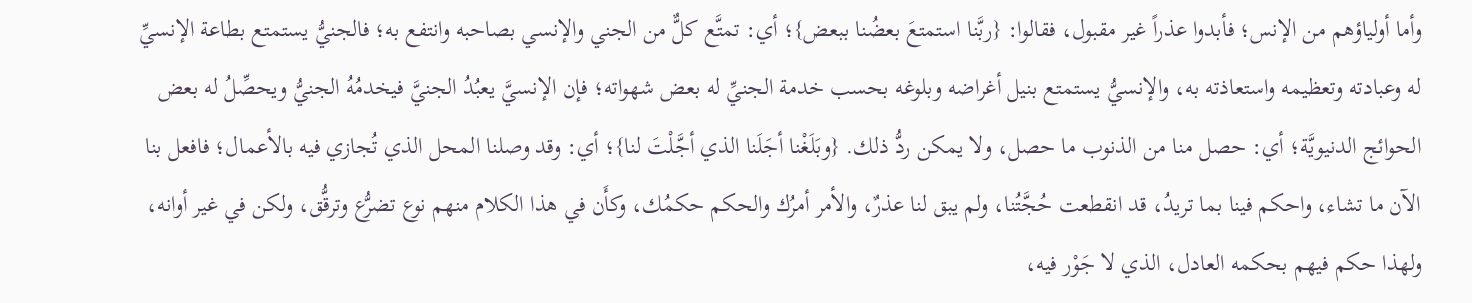وأما أولياؤهم من الإنس؛ فأبدوا عذراً غير مقبول، فقالوا: {ربَّنا استمتعَ بعضُنا ببعض}؛ أي: تمتَّع كلٌّ من الجني والإنسي بصاحبه وانتفع به؛ فالجنيُّ يستمتع بطاعة الإنسيِّ له وعبادته وتعظيمه واستعاذته به، والإنسيُّ يستمتع بنيل أغراضه وبلوغه بحسب خدمة الجنيِّ له بعض شهواته؛ فإن الإنسيَّ يعبُدُ الجنيَّ فيخدمُهُ الجنيُّ ويحصِّلُ له بعض الحوائج الدنيويَّة؛ أي: حصل منا من الذنوب ما حصل، ولا يمكن ردُّ ذلك. {وبَلَغْنا أجَلَنا الذي أجَّلْتَ لنا}؛ أي: وقد وصلنا المحل الذي تُجازي فيه بالأعمال؛ فافعل بنا الآن ما تشاء، واحكم فينا بما تريدُ، قد انقطعت حُجَّتُنا، ولم يبق لنا عذرٌ، والأمر أمرُك والحكم حكمُك، وكأَن في هذا الكلام منهم نوع تضرُّع وترقُّق، ولكن في غير أوانه، ولهذا حكم فيهم بحكمه العادل، الذي لا جَوْر فيه،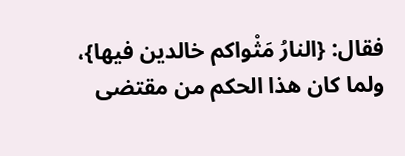فقال: {النارُ مَثْواكم خالدين فيها}، ولما كان هذا الحكم من مقتضى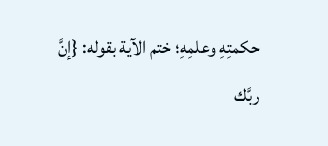حكمتِهِ وعلمِهِ؛ ختم الآية بقوله: {إنَّ ربَّك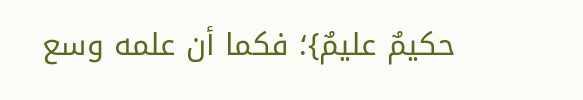حكيمٌ عليمٌ}؛ فكما أن علمه وسع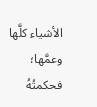الأشياء كلَّها وعمَّها؛ فحكمتُهُ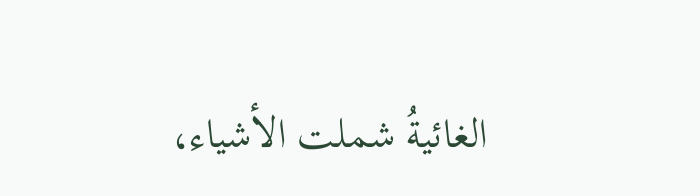الغائيةُ شملت الأشياء،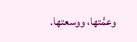وعمَّتها، ووسعتها.